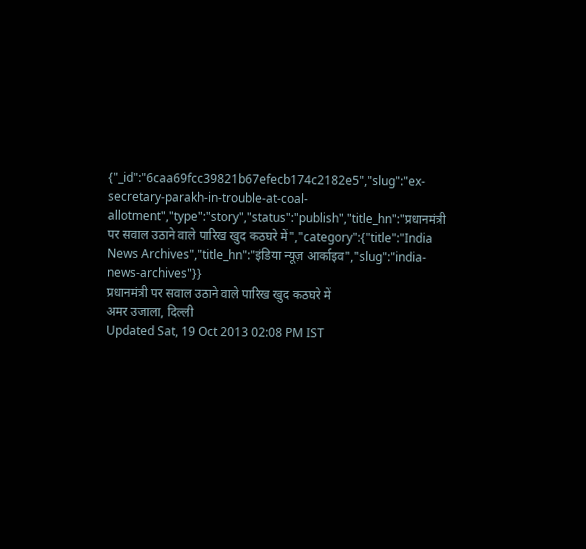{"_id":"6caa69fcc39821b67efecb174c2182e5","slug":"ex-secretary-parakh-in-trouble-at-coal-allotment","type":"story","status":"publish","title_hn":"प्रधानमंत्री पर सवाल उठाने वाले पारिख खुद कठघरे में","category":{"title":"India News Archives","title_hn":"इंडिया न्यूज़ आर्काइव","slug":"india-news-archives"}}
प्रधानमंत्री पर सवाल उठाने वाले पारिख खुद कठघरे में
अमर उजाला, दिल्ली
Updated Sat, 19 Oct 2013 02:08 PM IST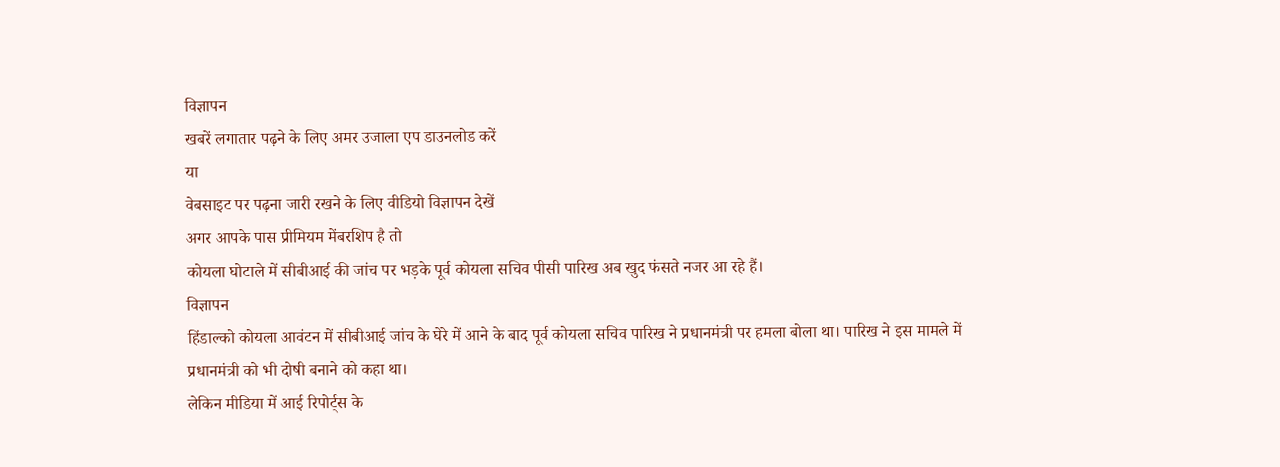विज्ञापन
खबरें लगातार पढ़ने के लिए अमर उजाला एप डाउनलोड करें
या
वेबसाइट पर पढ़ना जारी रखने के लिए वीडियो विज्ञापन देखें
अगर आपके पास प्रीमियम मेंबरशिप है तो
कोयला घोटाले में सीबीआई की जांच पर भड़के पूर्व कोयला सचिव पीसी पारिख अब खुद फंसते नजर आ रहे हैं।
विज्ञापन
हिंडाल्को कोयला आवंटन में सीबीआई जांच के घेरे में आने के बाद पूर्व कोयला सचिव पारिख ने प्रधानमंत्री पर हमला बोला था। पारिख ने इस मामले में प्रधानमंत्री को भी दोषी बनाने को कहा था।
लेकिन मीडिया में आई रिपोर्ट्स के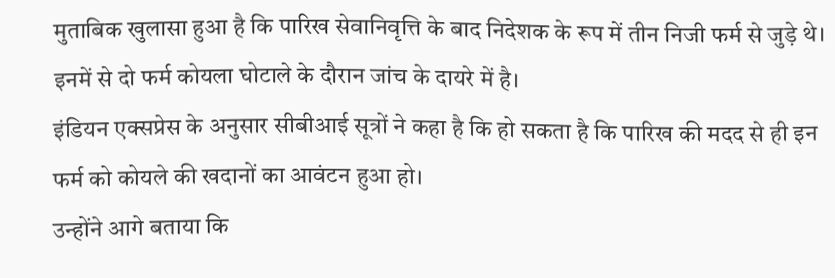मुताबिक खुलासा हुआ है कि पारिख सेवानिवृत्ति के बाद निदेशक के रूप में तीन निजी फर्म से जुड़े थे।
इनमें से दो फर्म कोयला घोटाले के दौरान जांच के दायरे में है।
इंडियन एक्सप्रेस के अनुसार सीबीआई सूत्रों ने कहा है कि हो सकता है कि पारिख की मदद से ही इन फर्म को कोयले की खदानों का आवंटन हुआ हो।
उन्होंने आगे बताया कि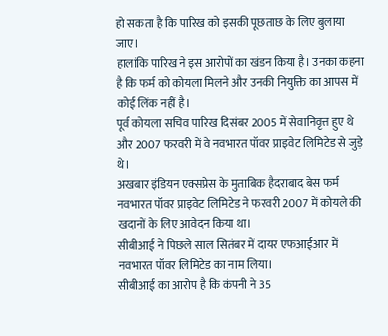हो सकता है कि पारिख को इसकी पूछताछ के लिए बुलाया जाए।
हालांकि पारिख ने इस आरोपों का खंडन किया है। उनका कहना है कि फर्म को कोयला मिलने और उनकी नियुक्ति का आपस में कोई लिंक नहीं है।
पूर्व कोयला सचिव पारिख दिसंबर 2005 में सेवानिवृत्त हुए थे और 2007 फरवरी में वे नवभारत पॉवर प्राइवेट लिमिटेड से जुड़े थे।
अखबार इंडियन एक्सप्रेस के मुताबिक हैदराबाद बेस फर्म नवभारत पॉवर प्राइवेट लिमिटेड ने फरवरी 2007 में कोयले की खदानों के लिए आवेदन किया था।
सीबीआई ने पिछले साल सितंबर में दायर एफआईआर में नवभारत पॉवर लिमिटेड का नाम लिया।
सीबीआई का आरोप है कि कंपनी ने 35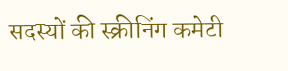सदस्यों की स्क्रीनिंग कमेटी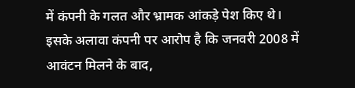में कंपनी के गलत और भ्रामक आंकड़े पेश किए थे।
इसके अलावा कंपनी पर आरोप है कि जनवरी 2008 में आवंटन मिलने के बाद,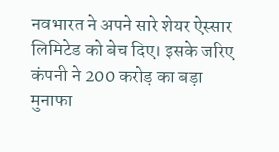नवभारत ने अपने सारे शेयर ऐस्सार लिमिटेड को बेच दिए। इसके जरिए कंपनी ने 200 करोड़ का बड़ा मुनाफा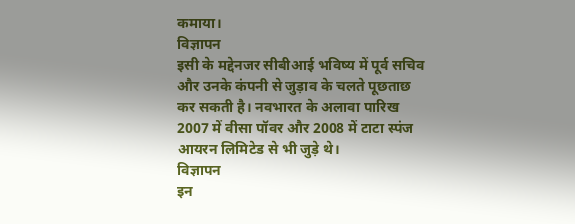कमाया।
विज्ञापन
इसी के मद्देनजर सीबीआई भविष्य में पूर्व सचिव और उनके कंपनी से जुड़ाव के चलते पूछताछ कर सकती है। नवभारत के अलावा पारिख 2007 में वीसा पॉवर और 2008 में टाटा स्पंज आयरन लिमिटेड से भी जुड़े थे।
विज्ञापन
इन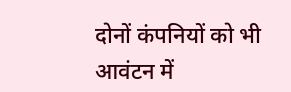दोनों कंपनियों को भी आवंटन में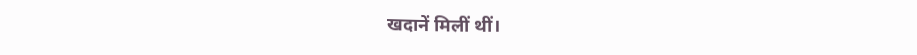खदानें मिलीं थीं।